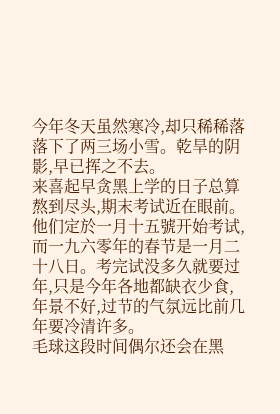今年冬天虽然寒冷,却只稀稀落落下了两三场小雪。乾旱的阴影,早已挥之不去。
来喜起早贪黑上学的日子总算熬到尽头,期末考试近在眼前。他们定於一月十五號开始考试,而一九六零年的春节是一月二十八日。考完试没多久就要过年,只是今年各地都缺衣少食,年景不好,过节的气氛远比前几年要冷清许多。
毛球这段时间偶尔还会在黑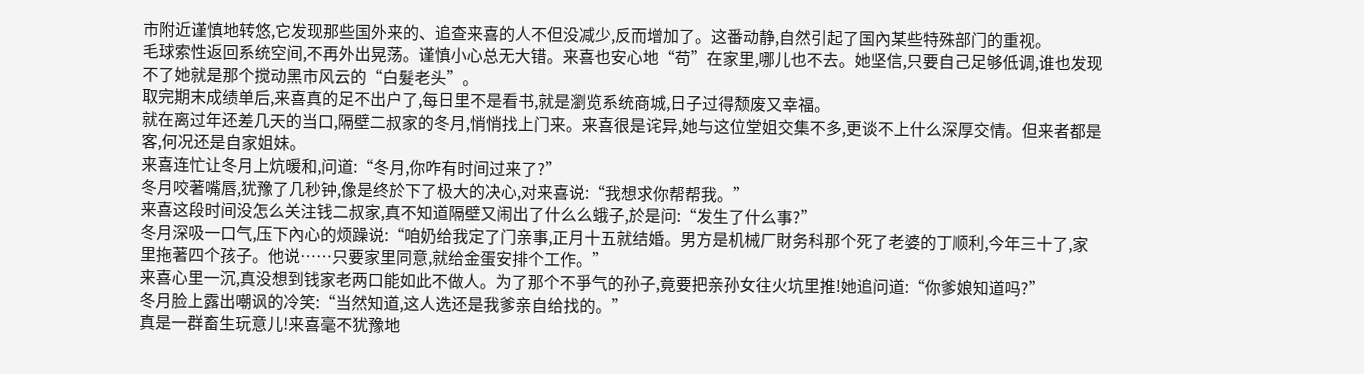市附近谨慎地转悠,它发现那些国外来的、追查来喜的人不但没减少,反而增加了。这番动静,自然引起了国內某些特殊部门的重视。
毛球索性返回系统空间,不再外出晃荡。谨慎小心总无大错。来喜也安心地“苟”在家里,哪儿也不去。她坚信,只要自己足够低调,谁也发现不了她就是那个搅动黑市风云的“白髮老头”。
取完期末成绩单后,来喜真的足不出户了,每日里不是看书,就是瀏览系统商城,日子过得颓废又幸福。
就在离过年还差几天的当口,隔壁二叔家的冬月,悄悄找上门来。来喜很是诧异,她与这位堂姐交集不多,更谈不上什么深厚交情。但来者都是客,何况还是自家姐妹。
来喜连忙让冬月上炕暖和,问道:“冬月,你咋有时间过来了?”
冬月咬著嘴唇,犹豫了几秒钟,像是终於下了极大的决心,对来喜说:“我想求你帮帮我。”
来喜这段时间没怎么关注钱二叔家,真不知道隔壁又闹出了什么么蛾子,於是问:“发生了什么事?”
冬月深吸一口气,压下內心的烦躁说:“咱奶给我定了门亲事,正月十五就结婚。男方是机械厂財务科那个死了老婆的丁顺利,今年三十了,家里拖著四个孩子。他说……只要家里同意,就给金蛋安排个工作。”
来喜心里一沉,真没想到钱家老两口能如此不做人。为了那个不爭气的孙子,竟要把亲孙女往火坑里推!她追问道:“你爹娘知道吗?”
冬月脸上露出嘲讽的冷笑:“当然知道,这人选还是我爹亲自给找的。”
真是一群畜生玩意儿!来喜毫不犹豫地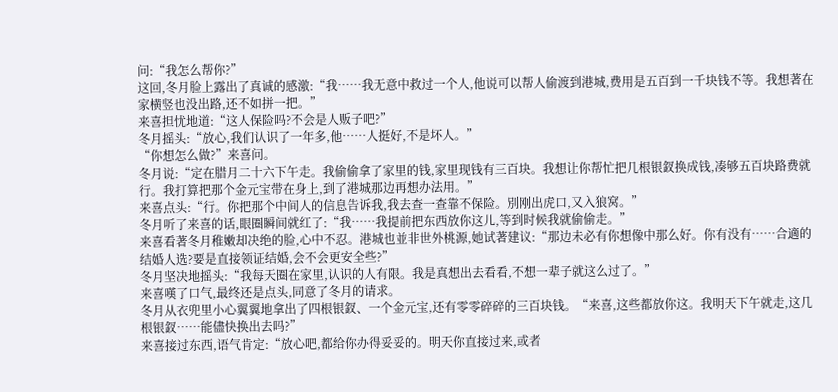问:“我怎么帮你?”
这回,冬月脸上露出了真诚的感激:“我……我无意中救过一个人,他说可以帮人偷渡到港城,费用是五百到一千块钱不等。我想著在家横竖也没出路,还不如拼一把。”
来喜担忧地道:“这人保险吗?不会是人贩子吧?”
冬月摇头:“放心,我们认识了一年多,他……人挺好,不是坏人。”
“你想怎么做?”来喜问。
冬月说:“定在腊月二十六下午走。我偷偷拿了家里的钱,家里现钱有三百块。我想让你帮忙把几根银釵换成钱,凑够五百块路费就行。我打算把那个金元宝带在身上,到了港城那边再想办法用。”
来喜点头:“行。你把那个中间人的信息告诉我,我去查一查靠不保险。別刚出虎口,又入狼窝。”
冬月听了来喜的话,眼圈瞬间就红了:“我……我提前把东西放你这儿,等到时候我就偷偷走。”
来喜看著冬月稚嫩却决绝的脸,心中不忍。港城也並非世外桃源,她试著建议:“那边未必有你想像中那么好。你有没有……合適的结婚人选?要是直接领证结婚,会不会更安全些?”
冬月坚决地摇头:“我每天圈在家里,认识的人有限。我是真想出去看看,不想一辈子就这么过了。”
来喜嘆了口气,最终还是点头,同意了冬月的请求。
冬月从衣兜里小心翼翼地拿出了四根银釵、一个金元宝,还有零零碎碎的三百块钱。“来喜,这些都放你这。我明天下午就走,这几根银釵……能儘快换出去吗?”
来喜接过东西,语气肯定:“放心吧,都给你办得妥妥的。明天你直接过来,或者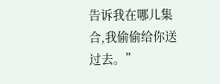告诉我在哪儿集合,我偷偷给你送过去。”